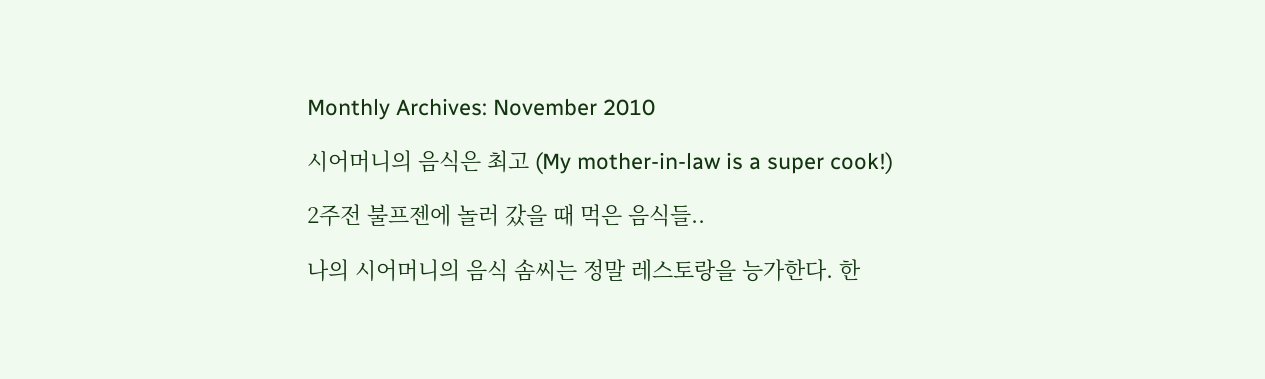Monthly Archives: November 2010

시어머니의 음식은 최고 (My mother-in-law is a super cook!)

2주전 불프젠에 놀러 갔을 때 먹은 음식들..

나의 시어머니의 음식 솜씨는 정말 레스토랑을 능가한다. 한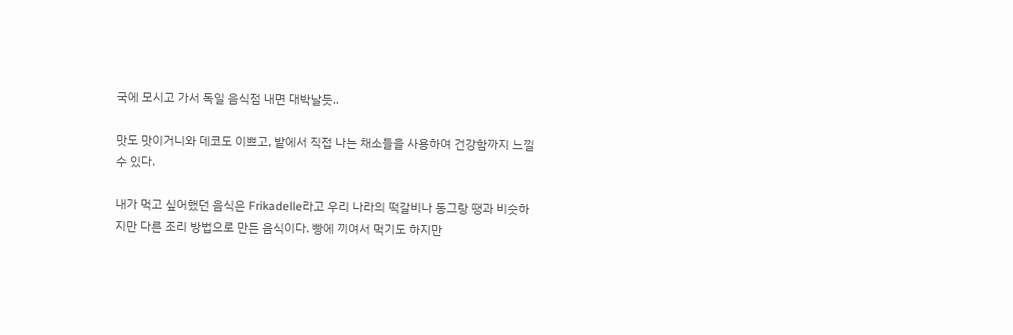국에 모시고 가서 독일 음식점 내면 대박날듯..

맛도 맛이거니와 데코도 이쁘고, 밭에서 직접 나는 채소들을 사용하여 건강함까지 느낄 수 있다.

내가 먹고 싶어했던 음식은 Frikadelle라고 우리 나라의 떡갈비나 동그랑 땡과 비슷하지만 다른 조리 방법으로 만든 음식이다. 빵에 끼여서 먹기도 하지만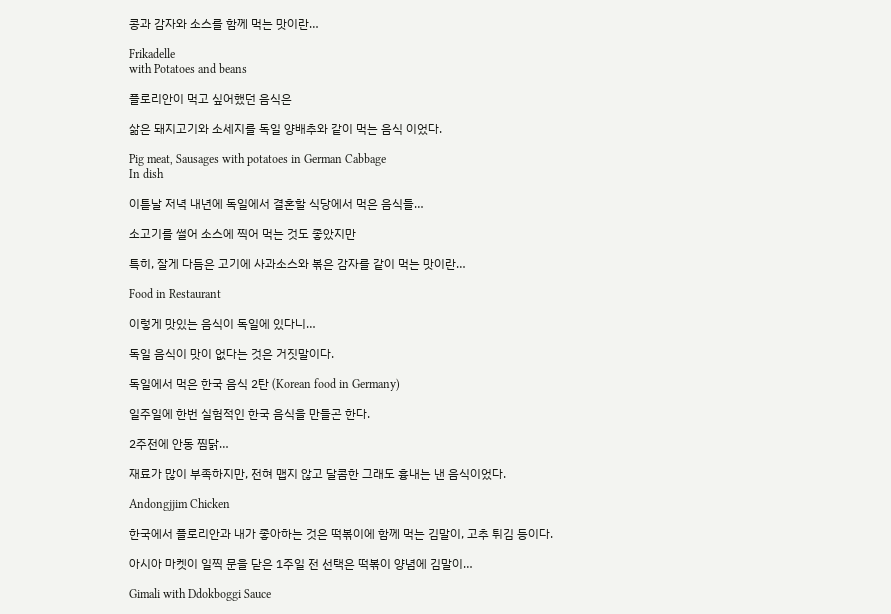콩과 감자와 소스를 함께 먹는 맛이란…

Frikadelle
with Potatoes and beans

플로리안이 먹고 싶어했던 음식은

삶은 돼지고기와 소세지를 독일 양배추와 같이 먹는 음식 이었다.

Pig meat, Sausages with potatoes in German Cabbage
In dish

이튿날 저녁 내년에 독일에서 결혼할 식당에서 먹은 음식들…

소고기를 썰어 소스에 찍어 먹는 것도 좋았지만

특히, 잘게 다듬은 고기에 사과소스와 볶은 감자를 같이 먹는 맛이란…

Food in Restaurant

이렇게 맛있는 음식이 독일에 있다니…

독일 음식이 맛이 없다는 것은 거짓말이다.

독일에서 먹은 한국 음식 2탄 (Korean food in Germany)

일주일에 한번 실험적인 한국 음식을 만들곤 한다.

2주전에 안동 찜닭…

재료가 많이 부족하지만, 전혀 맵지 않고 달콤한 그래도 흉내는 낸 음식이었다.

Andongjjim Chicken

한국에서 플로리안과 내가 좋아하는 것은 떡볶이에 함께 먹는 김말이, 고추 튀김 등이다.

아시아 마켓이 일찍 문을 닫은 1주일 전 선택은 떡볶이 양념에 김말이…

Gimali with Ddokboggi Sauce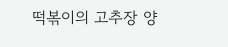떡볶이의 고추장 양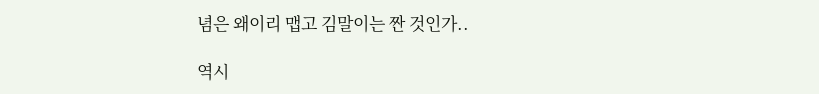념은 왜이리 맵고 김말이는 짠 것인가..

역시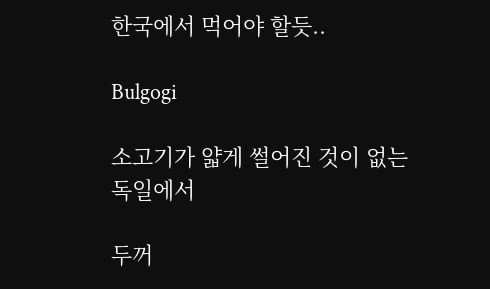한국에서 먹어야 할듯..

Bulgogi

소고기가 얇게 썰어진 것이 없는 독일에서

두꺼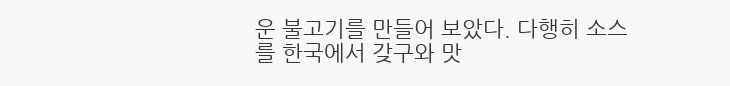운 불고기를 만들어 보았다. 다행히 소스를 한국에서 갖구와 맛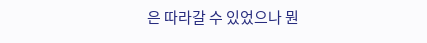은 따라갈 수 있었으나 뭔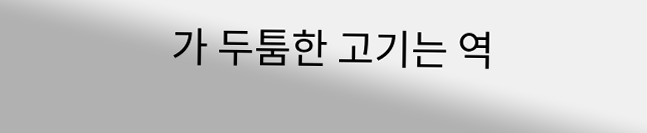가 두툼한 고기는 역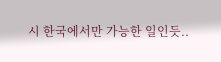시 한국에서만 가능한 일인듯..